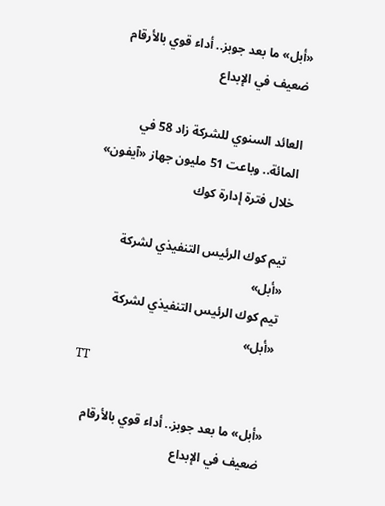«أبل» ما بعد جوبز.. أداء قوي بالأرقام ضعيف في الإبداع

العائد السنوي للشركة زاد 58 في المائة.. وباعت 51 مليون جهاز «آيفون» خلال فترة إدارة كوك

تيم كوك الرئيس التنفيذي لشركة «أبل»
تيم كوك الرئيس التنفيذي لشركة «أبل»
TT

«أبل» ما بعد جوبز.. أداء قوي بالأرقام ضعيف في الإبداع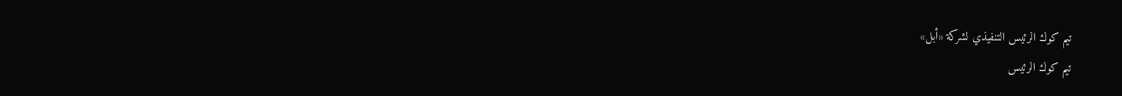تيم كوك الرئيس التنفيذي لشركة «أبل»
تيم كوك الرئيس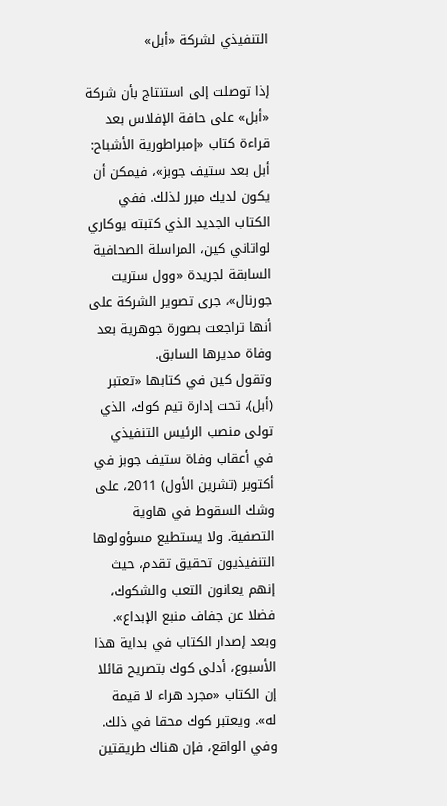التنفيذي لشركة «أبل»

إذا توصلت إلى استنتاج بأن شركة «أبل» على حافة الإفلاس بعد قراءة كتاب «إمبراطورية الأشباح: أبل بعد ستيف جوبز»، فيمكن أن يكون لديك مبرر لذلك. ففي الكتاب الجديد الذي كتبته يوكاري لواتاني كين، المراسلة الصحافية السابقة لجريدة «وول ستريت جورنال»، جرى تصوير الشركة على أنها تراجعت بصورة جوهرية بعد وفاة مديرها السابق.
وتقول كين في كتابها «تعتبر (أبل)، تحت إدارة تيم كوك، الذي تولى منصب الرئيس التنفيذي في أعقاب وفاة ستيف جوبز في أكتوبر (تشرين الأول) 2011، على وشك السقوط في هاوية التصفية. ولا يستطيع مسؤولوها التنفيذيون تحقيق تقدم، حيث إنهم يعانون التعب والشكوك، فضلا عن جفاف منبع الإبداع».
وبعد إصدار الكتاب في بداية هذا الأسبوع، أدلى كوك بتصريح قائلا إن الكتاب «مجرد هراء لا قيمة له». ويعتبر كوك محقا في ذلك.
وفي الواقع، فإن هناك طريقتين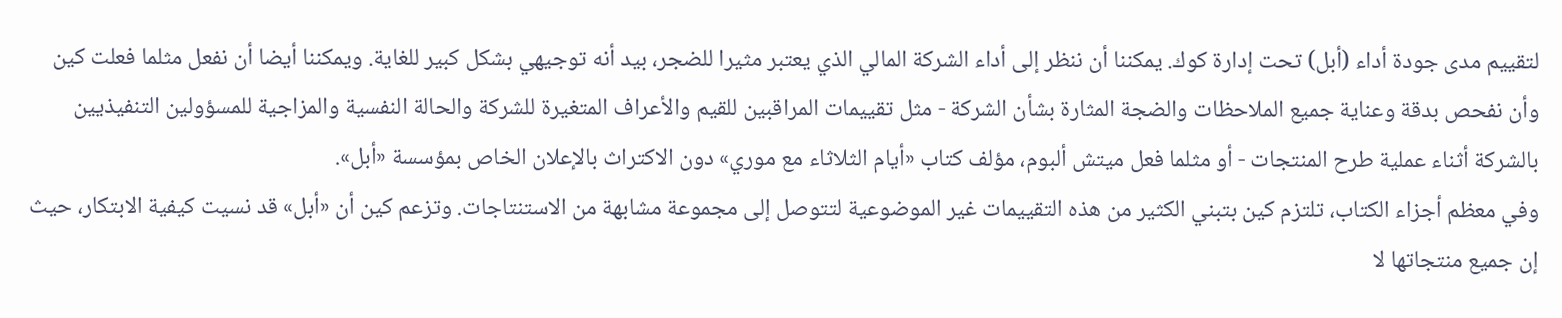لتقييم مدى جودة أداء (أبل) تحت إدارة كوك. يمكننا أن ننظر إلى أداء الشركة المالي الذي يعتبر مثيرا للضجر، بيد أنه توجيهي بشكل كبير للغاية. ويمكننا أيضا أن نفعل مثلما فعلت كين وأن نفحص بدقة وعناية جميع الملاحظات والضجة المثارة بشأن الشركة - مثل تقييمات المراقبين للقيم والأعراف المتغيرة للشركة والحالة النفسية والمزاجية للمسؤولين التنفيذيين بالشركة أثناء عملية طرح المنتجات - أو مثلما فعل ميتش ألبوم، مؤلف كتاب «أيام الثلاثاء مع موري» دون الاكتراث بالإعلان الخاص بمؤسسة «أبل».
وفي معظم أجزاء الكتاب، تلتزم كين بتبني الكثير من هذه التقييمات غير الموضوعية لتتوصل إلى مجموعة مشابهة من الاستنتاجات. وتزعم كين أن «أبل» قد نسيت كيفية الابتكار، حيث إن جميع منتجاتها لا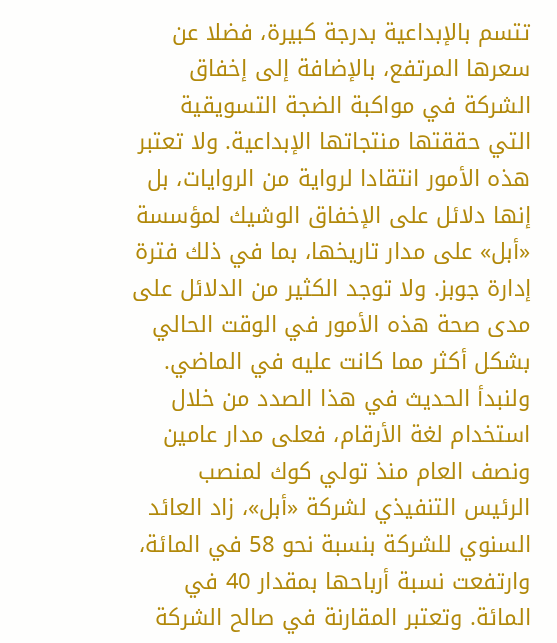تتسم بالإبداعية بدرجة كبيرة، فضلا عن سعرها المرتفع، بالإضافة إلى إخفاق الشركة في مواكبة الضجة التسويقية التي حققتها منتجاتها الإبداعية. ولا تعتبر هذه الأمور انتقادا لرواية من الروايات، بل إنها دلائل على الإخفاق الوشيك لمؤسسة «أبل» على مدار تاريخها، بما في ذلك فترة إدارة جوبز. ولا توجد الكثير من الدلائل على مدى صحة هذه الأمور في الوقت الحالي بشكل أكثر مما كانت عليه في الماضي.
ولنبدأ الحديث في هذا الصدد من خلال استخدام لغة الأرقام، فعلى مدار عامين ونصف العام منذ تولي كوك لمنصب الرئيس التنفيذي لشركة «أبل»، زاد العائد السنوي للشركة بنسبة نحو 58 في المائة، وارتفعت نسبة أرباحها بمقدار 40 في المائة. وتعتبر المقارنة في صالح الشركة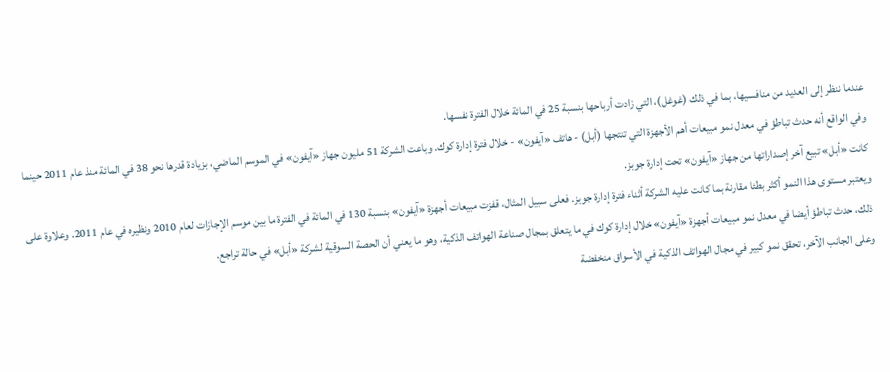عندما ننظر إلى العديد من منافسيها، بما في ذلك (غوغل)، التي زادت أرباحها بنسبة 25 في المائة خلال الفترة نفسها.
وفي الواقع أنه حدث تباطؤ في معدل نمو مبيعات أهم الأجهزة التي تنتجها (أبل) - هاتف «آيفون» - خلال فترة إدارة كوك. وباعت الشركة 51 مليون جهاز «آيفون» في الموسم الماضي، بزيادة قدرها نحو 38 في المائة منذ عام 2011 حينما كانت «أبل» تبيع آخر إصداراتها من جهاز «آيفون» تحت إدارة جوبز.
ويعتبر مستوى هذا النمو أكثر بطئا مقارنة بما كانت عليه الشركة أثناء فترة إدارة جوبز. فعلى سبيل المثال، قفزت مبيعات أجهزة «آيفون» بنسبة 130 في المائة في الفترة ما بين موسم الإجازات لعام 2010 ونظيره في عام 2011. وعلاوة على ذلك، حدث تباطؤ أيضا في معدل نمو مبيعات أجهزة «آيفون» خلال إدارة كوك في ما يتعلق بمجال صناعة الهواتف الذكية، وهو ما يعني أن الحصة السوقية لشركة «أبل» في حالة تراجع.
وعلى الجانب الآخر، تحقق نمو كبير في مجال الهواتف الذكية في الأسواق منخفضة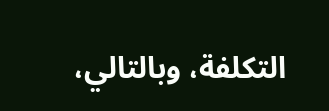التكلفة، وبالتالي،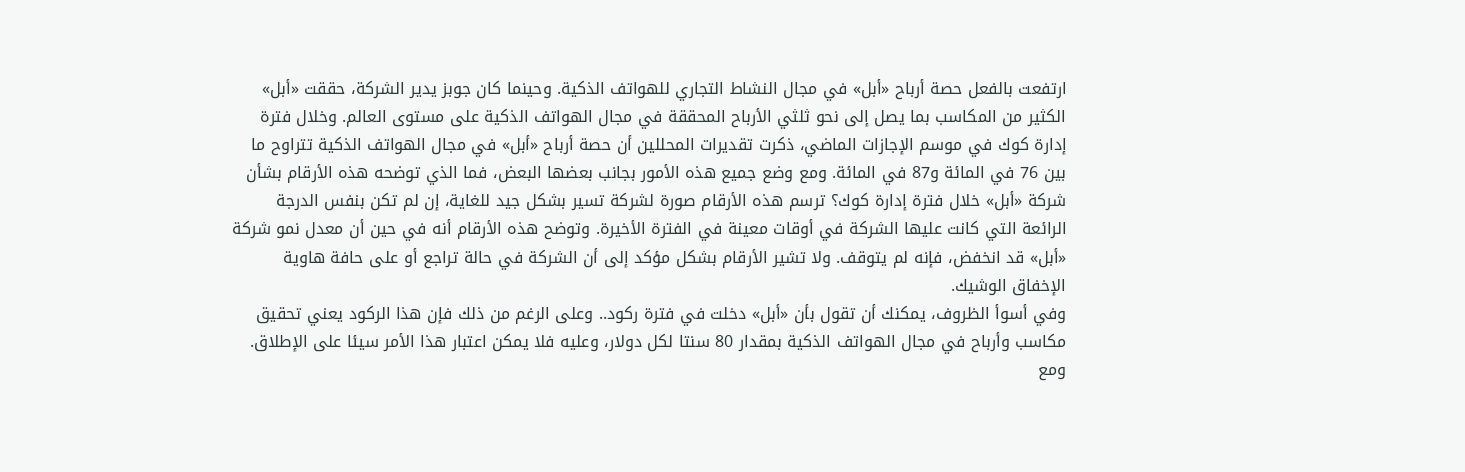ارتفعت بالفعل حصة أرباح «أبل» في مجال النشاط التجاري للهواتف الذكية. وحينما كان جوبز يدير الشركة، حققت «أبل» الكثير من المكاسب بما يصل إلى نحو ثلثي الأرباح المحققة في مجال الهواتف الذكية على مستوى العالم. وخلال فترة إدارة كوك في موسم الإجازات الماضي، ذكرت تقديرات المحللين أن حصة أرباح «أبل» في مجال الهواتف الذكية تتراوح ما بين 76 في المائة و87 في المائة. ومع وضع جميع هذه الأمور بجانب بعضها البعض، فما الذي توضحه هذه الأرقام بشأن شركة «أبل» خلال فترة إدارة كوك؟ ترسم هذه الأرقام صورة لشركة تسير بشكل جيد للغاية، إن لم تكن بنفس الدرجة الرائعة التي كانت عليها الشركة في أوقات معينة في الفترة الأخيرة. وتوضح هذه الأرقام أنه في حين أن معدل نمو شركة «أبل» قد انخفض، فإنه لم يتوقف. ولا تشير الأرقام بشكل مؤكد إلى أن الشركة في حالة تراجع أو على حافة هاوية الإخفاق الوشيك.
وفي أسوأ الظروف، يمكنك أن تقول بأن «أبل» دخلت في فترة ركود.. وعلى الرغم من ذلك فإن هذا الركود يعني تحقيق مكاسب وأرباح في مجال الهواتف الذكية بمقدار 80 سنتا لكل دولار، وعليه فلا يمكن اعتبار هذا الأمر سيئا على الإطلاق.
ومع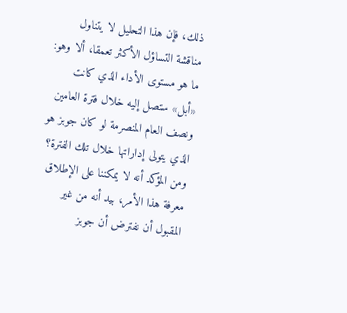ذلك، فإن هذا التحليل لا يتناول مناقشة التساؤل الأكثر تعمقا، ألا وهو: ما هو مستوى الأداء الذي كانت «أبل» ستصل إليه خلال فترة العامين ونصف العام المنصرمة لو كان جوبز هو الذي يتولى إداراتها خلال تلك الفترة؟ ومن المؤكد أنه لا يمكننا على الإطلاق معرفة هذا الأمر، بيد أنه من غير المقبول أن نفترض أن جوبز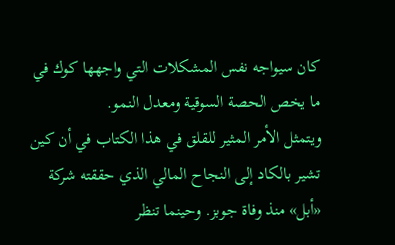كان سيواجه نفس المشكلات التي واجهها كوك في ما يخص الحصة السوقية ومعدل النمو.
ويتمثل الأمر المثير للقلق في هذا الكتاب في أن كين تشير بالكاد إلى النجاح المالي الذي حققته شركة «أبل» منذ وفاة جوبز. وحينما تنظر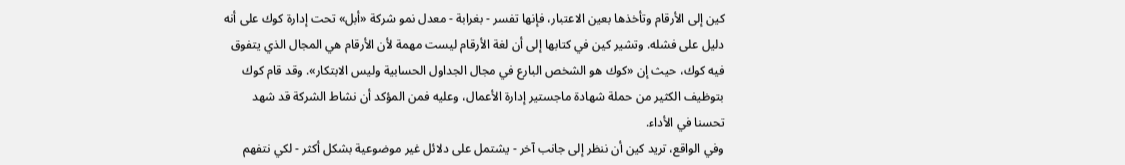كين إلى الأرقام وتأخذها بعين الاعتبار، فإنها تفسر - بغرابة - معدل نمو شركة «أبل» تحت إدارة كوك على أنه دليل على فشله. وتشير كين في كتابها إلى أن لغة الأرقام ليست مهمة لأن الأرقام هي المجال الذي يتفوق فيه كوك، حيث إن «كوك هو الشخص البارع في مجال الجداول الحسابية وليس الابتكار». وقد قام كوك بتوظيف الكثير من حملة شهادة ماجستير إدارة الأعمال، وعليه فمن المؤكد أن نشاط الشركة قد شهد تحسنا في الأداء.
وفي الواقع، تريد كين أن ننظر إلى جانب آخر - يشتمل على دلائل غير موضوعية بشكل أكثر - لكي نتفهم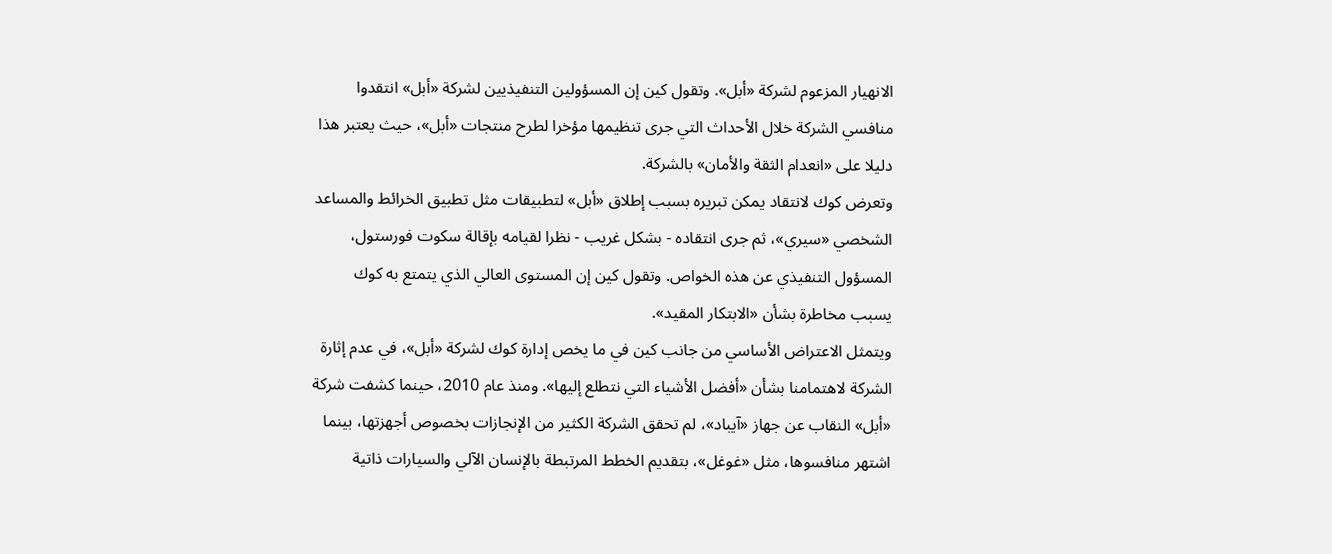الانهيار المزعوم لشركة «أبل». وتقول كين إن المسؤولين التنفيذيين لشركة «أبل» انتقدوا منافسي الشركة خلال الأحداث التي جرى تنظيمها مؤخرا لطرح منتجات «أبل»، حيث يعتبر هذا دليلا على «انعدام الثقة والأمان» بالشركة.
وتعرض كوك لانتقاد يمكن تبريره بسبب إطلاق «أبل» لتطبيقات مثل تطبيق الخرائط والمساعد الشخصي «سيري»، ثم جرى انتقاده - بشكل غريب - نظرا لقيامه بإقالة سكوت فورستول، المسؤول التنفيذي عن هذه الخواص. وتقول كين إن المستوى العالي الذي يتمتع به كوك يسبب مخاطرة بشأن «الابتكار المقيد».
ويتمثل الاعتراض الأساسي من جانب كين في ما يخص إدارة كوك لشركة «أبل»، في عدم إثارة الشركة لاهتمامنا بشأن «أفضل الأشياء التي نتطلع إليها». ومنذ عام 2010، حينما كشفت شركة «أبل» النقاب عن جهاز «آيباد»، لم تحقق الشركة الكثير من الإنجازات بخصوص أجهزتها، بينما اشتهر منافسوها، مثل «غوغل»، بتقديم الخطط المرتبطة بالإنسان الآلي والسيارات ذاتية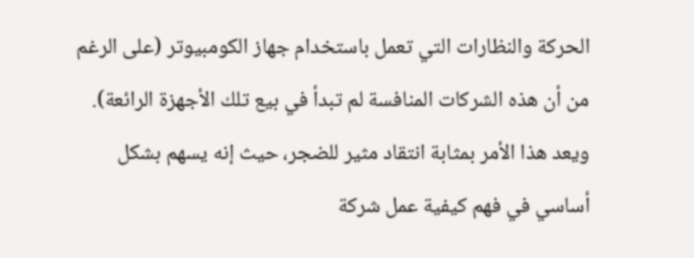الحركة والنظارات التي تعمل باستخدام جهاز الكومبيوتر (على الرغم من أن هذه الشركات المنافسة لم تبدأ في بيع تلك الأجهزة الرائعة).
ويعد هذا الأمر بمثابة انتقاد مثير للضجر، حيث إنه يسهم بشكل أساسي في فهم كيفية عمل شركة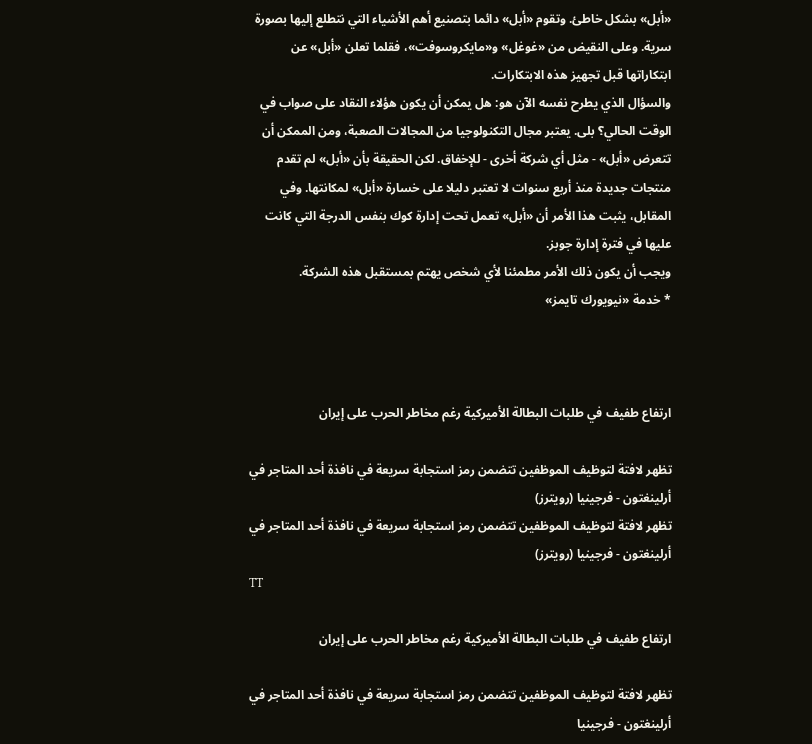«أبل» بشكل خاطئ. وتقوم «أبل» دائما بتصنيع أهم الأشياء التي نتطلع إليها بصورة سرية. وعلى النقيض من «غوغل» و«مايكروسوفت»، فقلما تعلن «أبل» عن ابتكاراتها قبل تجهيز هذه الابتكارات.
والسؤال الذي يطرح نفسه الآن هو: هل يمكن أن يكون هؤلاء النقاد على صواب في الوقت الحالي؟ بلى. يعتبر مجال التكنولوجيا من المجالات الصعبة، ومن الممكن أن تتعرض «أبل» - مثل أي شركة أخرى - للإخفاق. لكن الحقيقة بأن «أبل» لم تقدم منتجات جديدة منذ أربع سنوات لا تعتبر دليلا على خسارة «أبل» لمكانتها. وفي المقابل، يثبت هذا الأمر أن «أبل» تعمل تحت إدارة كوك بنفس الدرجة التي كانت عليها في فترة إدارة جوبز.
ويجب أن يكون ذلك الأمر مطمئنا لأي شخص يهتم بمستقبل هذه الشركة.
* خدمة «نيويورك تايمز»



ارتفاع طفيف في طلبات البطالة الأميركية رغم مخاطر الحرب على إيران

تظهر لافتة لتوظيف الموظفين تتضمن رمز استجابة سريعة في نافذة أحد المتاجر في أرلينغتون - فرجينيا (رويترز)
تظهر لافتة لتوظيف الموظفين تتضمن رمز استجابة سريعة في نافذة أحد المتاجر في أرلينغتون - فرجينيا (رويترز)
TT

ارتفاع طفيف في طلبات البطالة الأميركية رغم مخاطر الحرب على إيران

تظهر لافتة لتوظيف الموظفين تتضمن رمز استجابة سريعة في نافذة أحد المتاجر في أرلينغتون - فرجينيا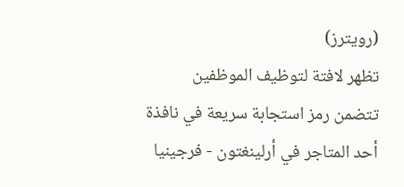(رويترز)
تظهر لافتة لتوظيف الموظفين تتضمن رمز استجابة سريعة في نافذة أحد المتاجر في أرلينغتون - فرجينيا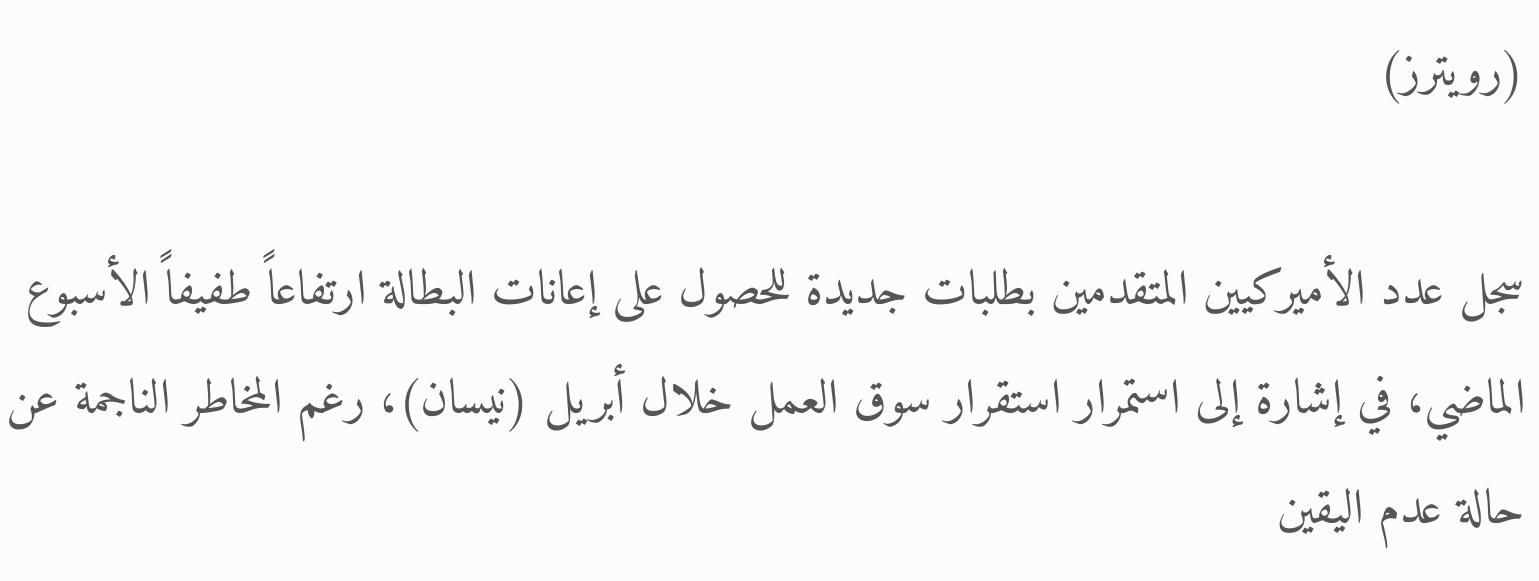(رويترز)

سجل عدد الأميركيين المتقدمين بطلبات جديدة للحصول على إعانات البطالة ارتفاعاً طفيفاً الأسبوع الماضي، في إشارة إلى استمرار استقرار سوق العمل خلال أبريل (نيسان)، رغم المخاطر الناجمة عن حالة عدم اليقين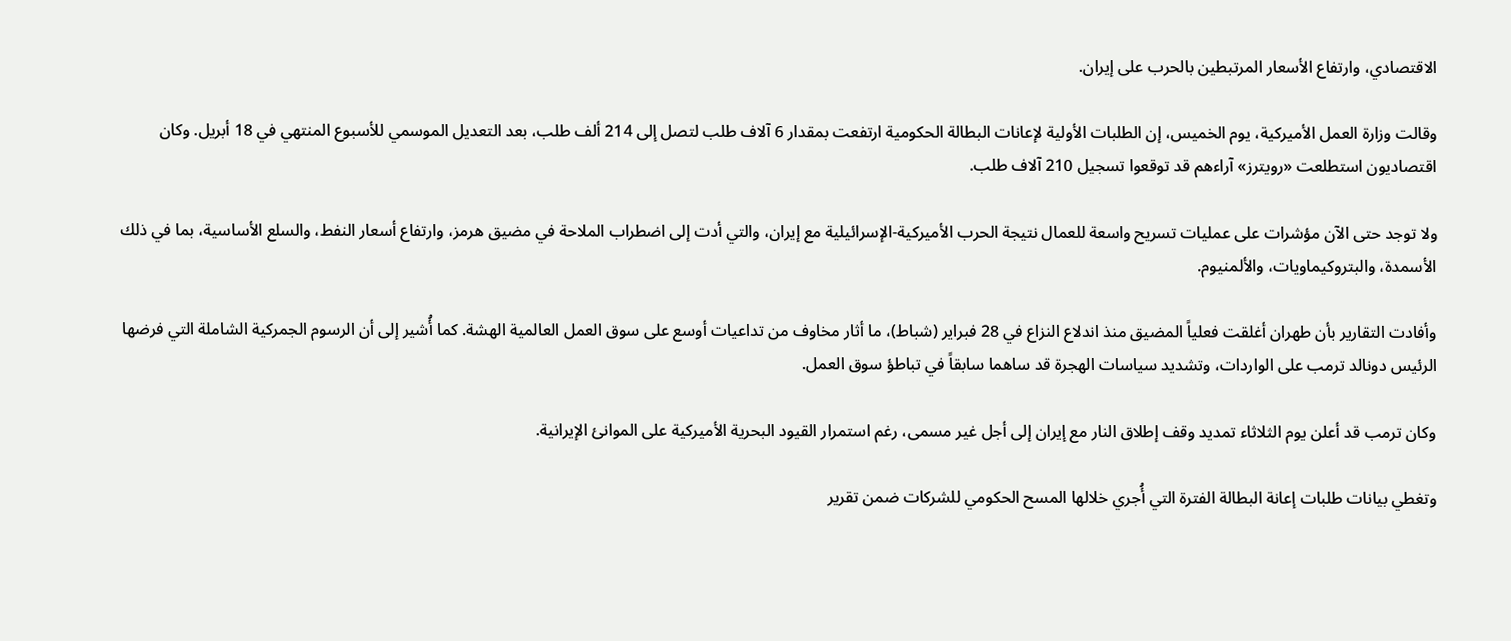الاقتصادي، وارتفاع الأسعار المرتبطين بالحرب على إيران.

وقالت وزارة العمل الأميركية، يوم الخميس، إن الطلبات الأولية لإعانات البطالة الحكومية ارتفعت بمقدار 6 آلاف طلب لتصل إلى 214 ألف طلب، بعد التعديل الموسمي للأسبوع المنتهي في 18 أبريل. وكان اقتصاديون استطلعت «رويترز» آراءهم قد توقعوا تسجيل 210 آلاف طلب.

ولا توجد حتى الآن مؤشرات على عمليات تسريح واسعة للعمال نتيجة الحرب الأميركية-الإسرائيلية مع إيران، والتي أدت إلى اضطراب الملاحة في مضيق هرمز، وارتفاع أسعار النفط، والسلع الأساسية، بما في ذلك الأسمدة، والبتروكيماويات، والألمنيوم.

وأفادت التقارير بأن طهران أغلقت فعلياً المضيق منذ اندلاع النزاع في 28 فبراير (شباط)، ما أثار مخاوف من تداعيات أوسع على سوق العمل العالمية الهشة. كما أُشير إلى أن الرسوم الجمركية الشاملة التي فرضها الرئيس دونالد ترمب على الواردات، وتشديد سياسات الهجرة قد ساهما سابقاً في تباطؤ سوق العمل.

وكان ترمب قد أعلن يوم الثلاثاء تمديد وقف إطلاق النار مع إيران إلى أجل غير مسمى، رغم استمرار القيود البحرية الأميركية على الموانئ الإيرانية.

وتغطي بيانات طلبات إعانة البطالة الفترة التي أُجري خلالها المسح الحكومي للشركات ضمن تقرير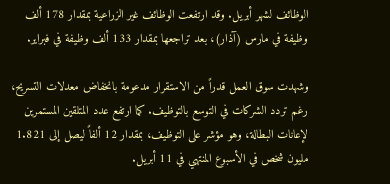الوظائف لشهر أبريل. وقد ارتفعت الوظائف غير الزراعية بمقدار 178 ألف وظيفة في مارس (آذار)، بعد تراجعها بمقدار 133 ألف وظيفة في فبراير.

وشهدت سوق العمل قدراً من الاستقرار مدعومة بانخفاض معدلات التسريح، رغم تردد الشركات في التوسع بالتوظيف. كما ارتفع عدد المتلقين المستمرين لإعانات البطالة، وهو مؤشر على التوظيف، بمقدار 12 ألفاً ليصل إلى 1.821 مليون شخص في الأسبوع المنتهي في 11 أبريل.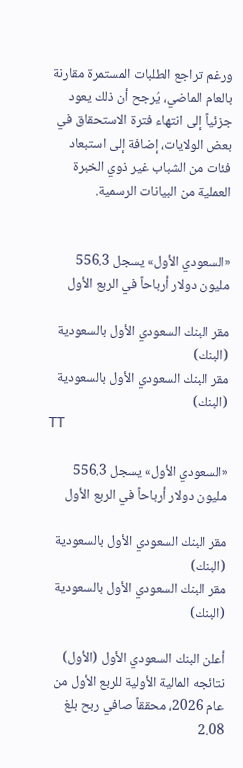ورغم تراجع الطلبات المستمرة مقارنة بالعام الماضي، يُرجح أن ذلك يعود جزئياً إلى انتهاء فترة الاستحقاق في بعض الولايات، إضافة إلى استبعاد فئات من الشباب غير ذوي الخبرة العملية من البيانات الرسمية.


«السعودي الأول» يسجل 556.3 مليون دولار أرباحاً في الربع الأول

مقر البنك السعودي الأول بالسعودية (البنك)
مقر البنك السعودي الأول بالسعودية (البنك)
TT

«السعودي الأول» يسجل 556.3 مليون دولار أرباحاً في الربع الأول

مقر البنك السعودي الأول بالسعودية (البنك)
مقر البنك السعودي الأول بالسعودية (البنك)

أعلن البنك السعودي الأول (الأول) نتائجه المالية الأولية للربع الأول من عام 2026، محققاً صافي ربح بلغ 2.08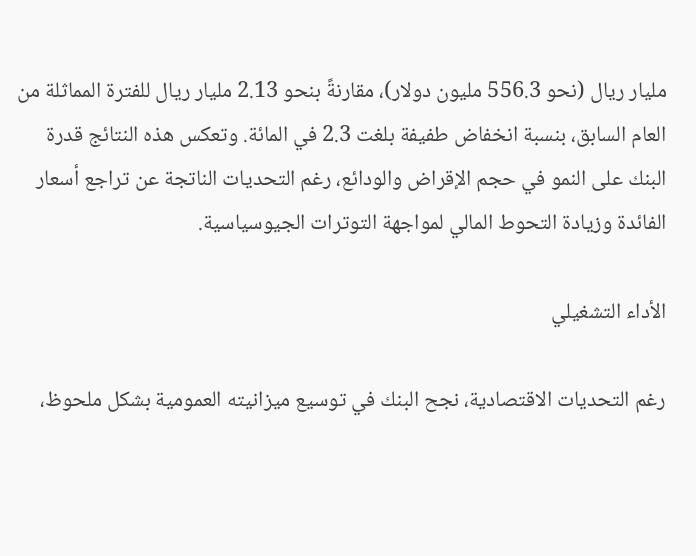مليار ريال (نحو 556.3 مليون دولار)، مقارنةً بنحو 2.13 مليار ريال للفترة المماثلة من العام السابق، بنسبة انخفاض طفيفة بلغت 2.3 في المائة. وتعكس هذه النتائج قدرة البنك على النمو في حجم الإقراض والودائع، رغم التحديات الناتجة عن تراجع أسعار الفائدة وزيادة التحوط المالي لمواجهة التوترات الجيوسياسية.

الأداء التشغيلي

رغم التحديات الاقتصادية، نجح البنك في توسيع ميزانيته العمومية بشكل ملحوظ،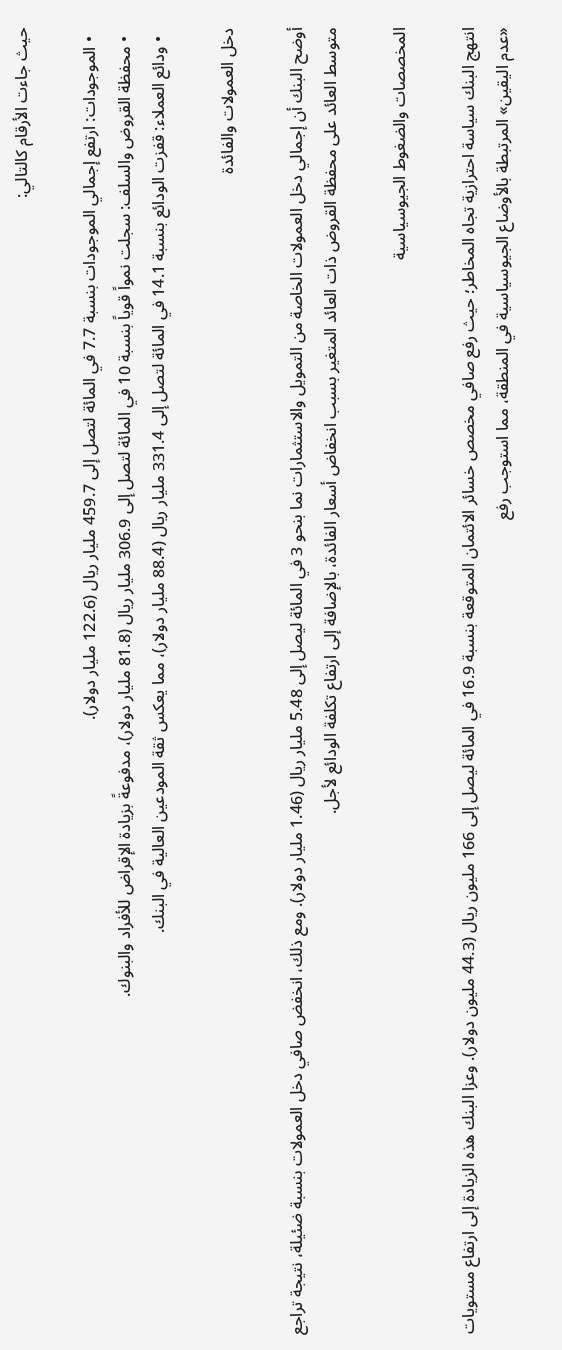حيث جاءت الأرقام كالتالي:

  • الموجودات: ارتفع إجمالي الموجودات بنسبة 7.7 في المائة لتصل إلى 459.7 مليار ريال (122.6 مليار دولار).
  • محفظة القروض والسلف: سجلت نمواً قوياً بنسبة 10 في المائة لتصل إلى 306.9 مليار ريال (81.8 مليار دولار)، مدفوعةً بزيادة الإقراض للأفراد والبنوك.
  • ودائع العملاء: قفزت الودائع بنسبة 14.1 في المائة لتصل إلى 331.4 مليار ريال (88.4 مليار دولار)، مما يعكس ثقة المودعين العالية في البنك.

دخل العمولات والفائدة

أوضح البنك أن إجمالي دخل العمولات الخاصة من التمويل والاستثمارات نما بنحو 3 في المائة ليصل إلى 5.48 مليار ريال (1.46 مليار دولار). ومع ذلك، انخفض صافي دخل العمولات بنسبة ضئيلة، نتيجة تراجع متوسط العائد على محفظة القروض ذات العائد المتغير بسبب انخفاض أسعار الفائدة، بالإضافة إلى ارتفاع تكلفة الودائع لأجل.

المخصصات والضغوط الجيوسياسية

انتهج البنك سياسة احترازية تجاه المخاطر؛ حيث رفع صافي مخصص خسائر الائتمان المتوقعة بنسبة 16.9 في المائة ليصل إلى 166 مليون ريال (44.3 مليون دولار). وعزا البنك هذه الزيادة إلى ارتفاع مستويات «عدم اليقين» المرتبطة بالأوضاع الجيوسياسية في المنطقة، مما استوجب رفع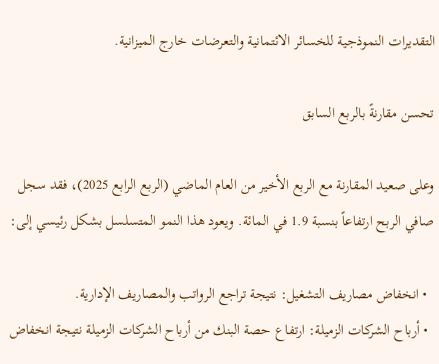التقديرات النموذجية للخسائر الائتمانية والتعرضات خارج الميزانية.

تحسن مقارنةً بالربع السابق

وعلى صعيد المقارنة مع الربع الأخير من العام الماضي (الربع الرابع 2025)، فقد سجل صافي الربح ارتفاعاً بنسبة 1.9 في المائة. ويعود هذا النمو المتسلسل بشكل رئيسي إلى:

  • انخفاض مصاريف التشغيل: نتيجة تراجع الرواتب والمصاريف الإدارية.
  • أرباح الشركات الزميلة: ارتفاع حصة البنك من أرباح الشركات الزميلة نتيجة انخفاض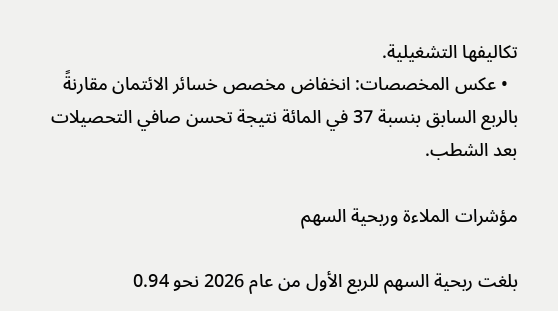تكاليفها التشغيلية.
  • عكس المخصصات: انخفاض مخصص خسائر الائتمان مقارنةً بالربع السابق بنسبة 37 في المائة نتيجة تحسن صافي التحصيلات بعد الشطب.

مؤشرات الملاءة وربحية السهم

بلغت ربحية السهم للربع الأول من عام 2026 نحو 0.94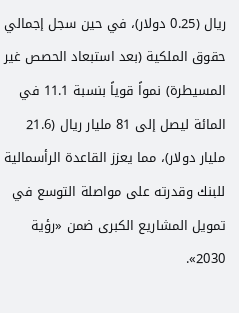ريال (0.25 دولار)، في حين سجل إجمالي حقوق الملكية (بعد استبعاد الحصص غير المسيطرة) نمواً قوياً بنسبة 11.1 في المائة ليصل إلى 81 مليار ريال (21.6 مليار دولار)، مما يعزز القاعدة الرأسمالية للبنك وقدرته على مواصلة التوسع في تمويل المشاريع الكبرى ضمن «رؤية 2030».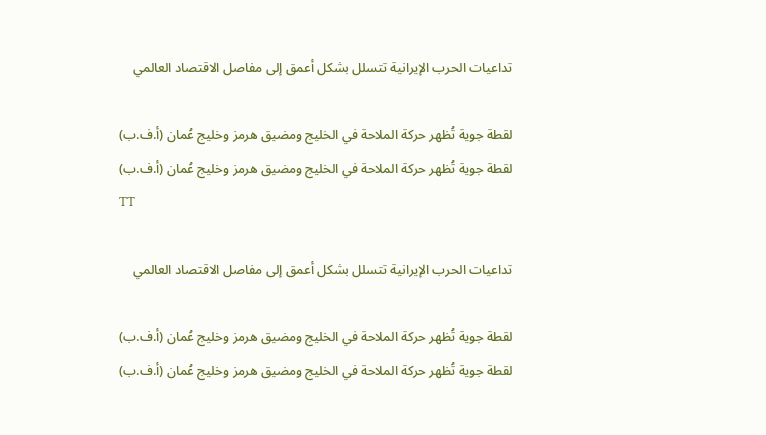تداعيات الحرب الإيرانية تتسلل بشكل أعمق إلى مفاصل الاقتصاد العالمي

لقطة جوية تُظهر حركة الملاحة في الخليج ومضيق هرمز وخليج عُمان (أ.ف.ب)
لقطة جوية تُظهر حركة الملاحة في الخليج ومضيق هرمز وخليج عُمان (أ.ف.ب)
TT

تداعيات الحرب الإيرانية تتسلل بشكل أعمق إلى مفاصل الاقتصاد العالمي

لقطة جوية تُظهر حركة الملاحة في الخليج ومضيق هرمز وخليج عُمان (أ.ف.ب)
لقطة جوية تُظهر حركة الملاحة في الخليج ومضيق هرمز وخليج عُمان (أ.ف.ب)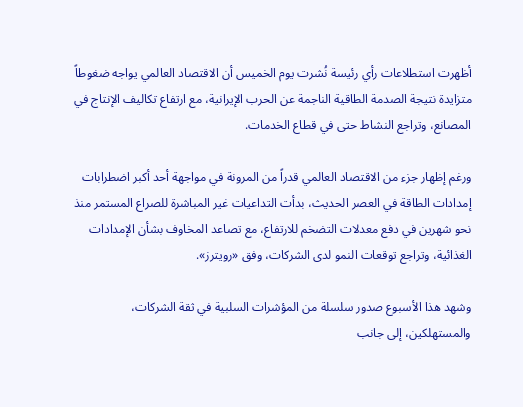أظهرت استطلاعات رأي رئيسة نُشرت يوم الخميس أن الاقتصاد العالمي يواجه ضغوطاً متزايدة نتيجة الصدمة الطاقية الناجمة عن الحرب الإيرانية، مع ارتفاع تكاليف الإنتاج في المصانع، وتراجع النشاط حتى في قطاع الخدمات.

ورغم إظهار جزء من الاقتصاد العالمي قدراً من المرونة في مواجهة أحد أكبر اضطرابات إمدادات الطاقة في العصر الحديث، بدأت التداعيات غير المباشرة للصراع المستمر منذ نحو شهرين في دفع معدلات التضخم للارتفاع، مع تصاعد المخاوف بشأن الإمدادات الغذائية، وتراجع توقعات النمو لدى الشركات، وفق «رويترز».

وشهد هذا الأسبوع صدور سلسلة من المؤشرات السلبية في ثقة الشركات، والمستهلكين، إلى جانب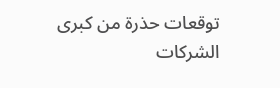توقعات حذرة من كبرى الشركات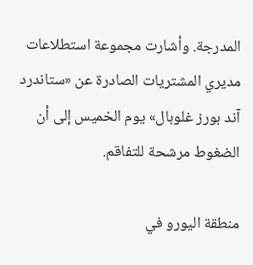المدرجة. وأشارت مجموعة استطلاعات مديري المشتريات الصادرة عن «ستاندرد آند بورز غلوبال» يوم الخميس إلى أن الضغوط مرشحة للتفاقم.

منطقة اليورو في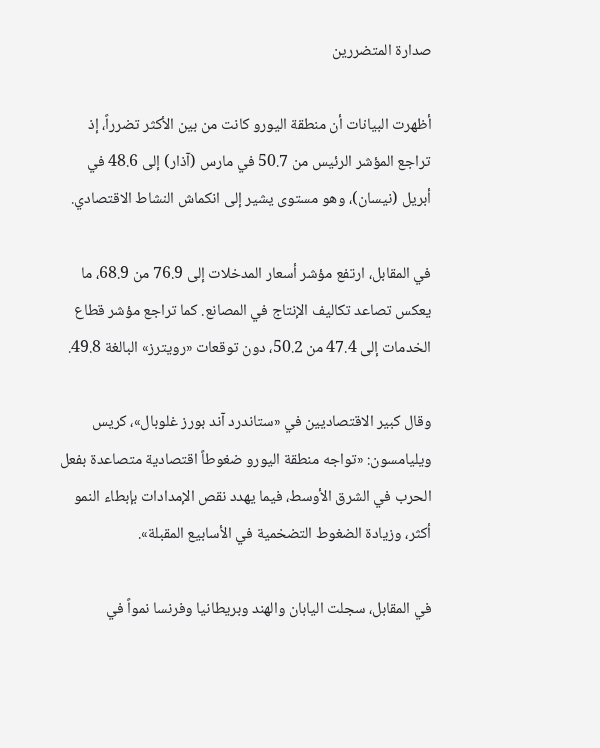صدارة المتضررين

أظهرت البيانات أن منطقة اليورو كانت من بين الأكثر تضرراً، إذ تراجع المؤشر الرئيس من 50.7 في مارس (آذار) إلى 48.6 في أبريل (نيسان)، وهو مستوى يشير إلى انكماش النشاط الاقتصادي.

في المقابل، ارتفع مؤشر أسعار المدخلات إلى 76.9 من 68.9، ما يعكس تصاعد تكاليف الإنتاج في المصانع. كما تراجع مؤشر قطاع الخدمات إلى 47.4 من 50.2، دون توقعات «رويترز» البالغة 49.8.

وقال كبير الاقتصاديين في «ستاندرد آند بورز غلوبال»، كريس ويليامسون: «تواجه منطقة اليورو ضغوطاً اقتصادية متصاعدة بفعل الحرب في الشرق الأوسط، فيما يهدد نقص الإمدادات بإبطاء النمو أكثر، وزيادة الضغوط التضخمية في الأسابيع المقبلة».

في المقابل، سجلت اليابان والهند وبريطانيا وفرنسا نمواً في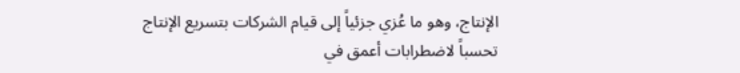الإنتاج، وهو ما عُزي جزئياً إلى قيام الشركات بتسريع الإنتاج تحسباً لاضطرابات أعمق في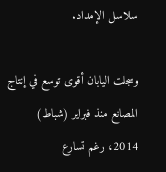سلاسل الإمداد.

وسجلت اليابان أقوى توسع في إنتاج المصانع منذ فبراير (شباط) 2014، رغم تسارع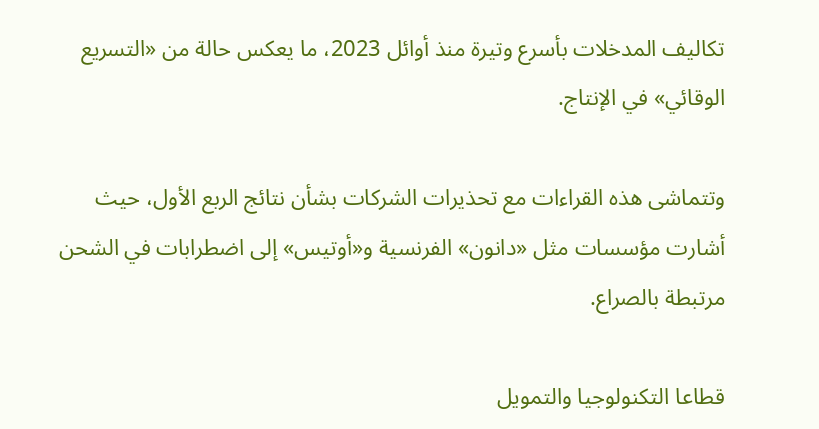تكاليف المدخلات بأسرع وتيرة منذ أوائل 2023، ما يعكس حالة من «التسريع الوقائي» في الإنتاج.

وتتماشى هذه القراءات مع تحذيرات الشركات بشأن نتائج الربع الأول، حيث أشارت مؤسسات مثل «دانون» الفرنسية و«أوتيس» إلى اضطرابات في الشحن مرتبطة بالصراع.

قطاعا التكنولوجيا والتمويل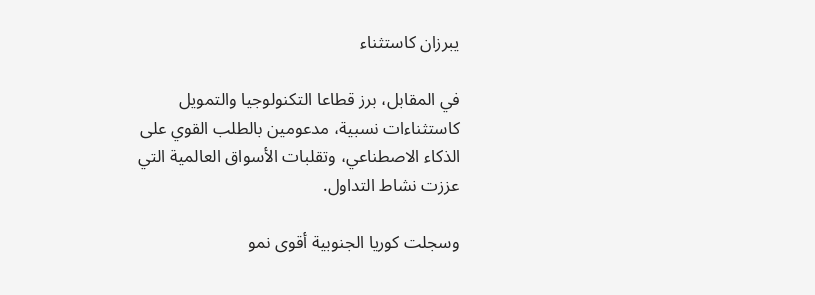يبرزان كاستثناء

في المقابل، برز قطاعا التكنولوجيا والتمويل كاستثناءات نسبية، مدعومين بالطلب القوي على الذكاء الاصطناعي، وتقلبات الأسواق العالمية التي عززت نشاط التداول.

وسجلت كوريا الجنوبية أقوى نمو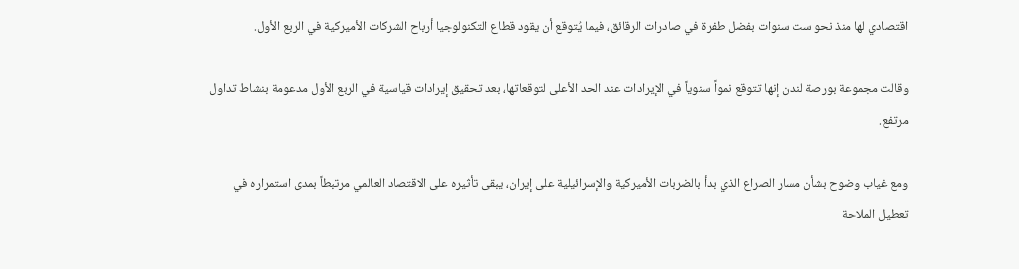اقتصادي لها منذ نحو ست سنوات بفضل طفرة في صادرات الرقائق، فيما يُتوقع أن يقود قطاع التكنولوجيا أرباح الشركات الأميركية في الربع الأول.

وقالت مجموعة بورصة لندن إنها تتوقع نمواً سنوياً في الإيرادات عند الحد الأعلى لتوقعاتها، بعد تحقيق إيرادات قياسية في الربع الأول مدعومة بنشاط تداول مرتفع.

ومع غياب وضوح بشأن مسار الصراع الذي بدأ بالضربات الأميركية والإسرائيلية على إيران، يبقى تأثيره على الاقتصاد العالمي مرتبطاً بمدى استمراره في تعطيل الملاحة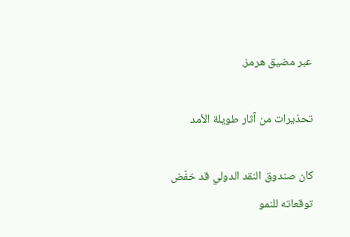عبر مضيق هرمز.

تحذيرات من آثار طويلة الأمد

كان صندوق النقد الدولي قد خفّض توقعاته للنمو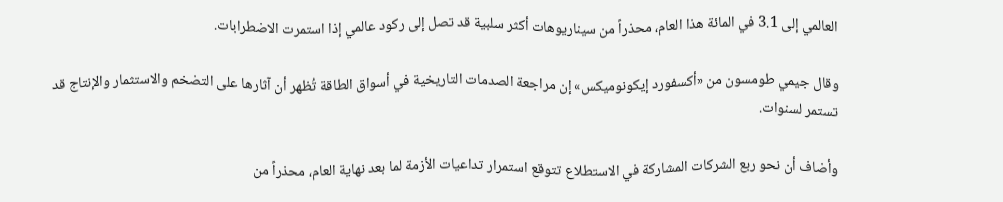العالمي إلى 3.1 في المائة هذا العام، محذراً من سيناريوهات أكثر سلبية قد تصل إلى ركود عالمي إذا استمرت الاضطرابات.

وقال جيمي طومسون من «أكسفورد إيكونوميكس» إن مراجعة الصدمات التاريخية في أسواق الطاقة تُظهر أن آثارها على التضخم والاستثمار والإنتاج قد تستمر لسنوات.

وأضاف أن نحو ربع الشركات المشاركة في الاستطلاع تتوقع استمرار تداعيات الأزمة لما بعد نهاية العام، محذراً من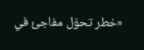«خطر تحوّل مفاجئ في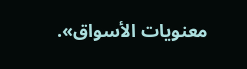معنويات الأسواق».